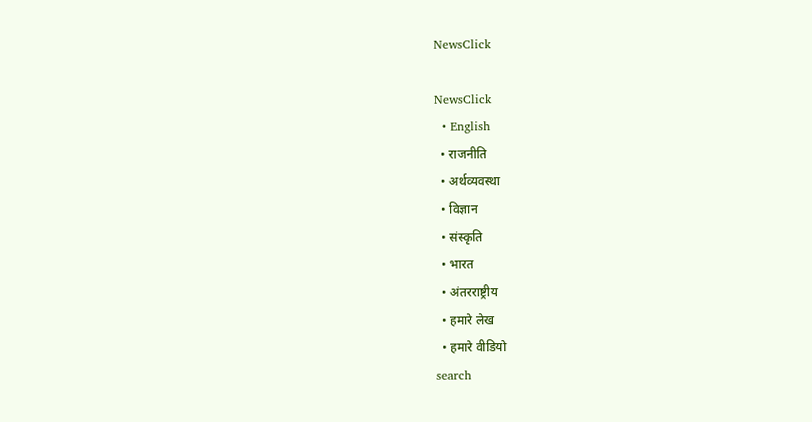NewsClick

NewsClick
  • English
  • राजनीति
  • अर्थव्यवस्था
  • विज्ञान
  • संस्कृति
  • भारत
  • अंतरराष्ट्रीय
  • हमारे लेख
  • हमारे वीडियो
search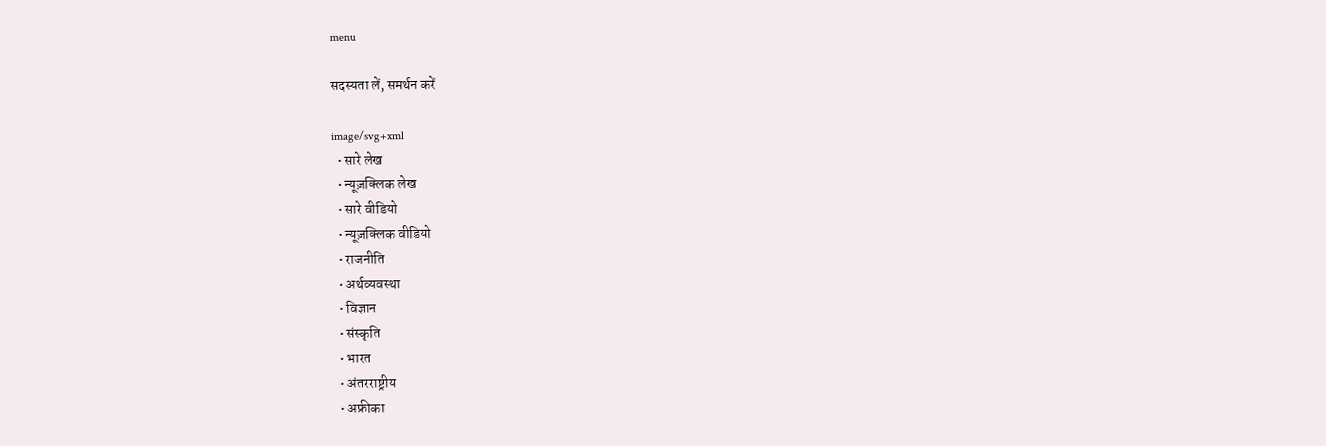menu

सदस्यता लें, समर्थन करें

image/svg+xml
  • सारे लेख
  • न्यूज़क्लिक लेख
  • सारे वीडियो
  • न्यूज़क्लिक वीडियो
  • राजनीति
  • अर्थव्यवस्था
  • विज्ञान
  • संस्कृति
  • भारत
  • अंतरराष्ट्रीय
  • अफ्रीका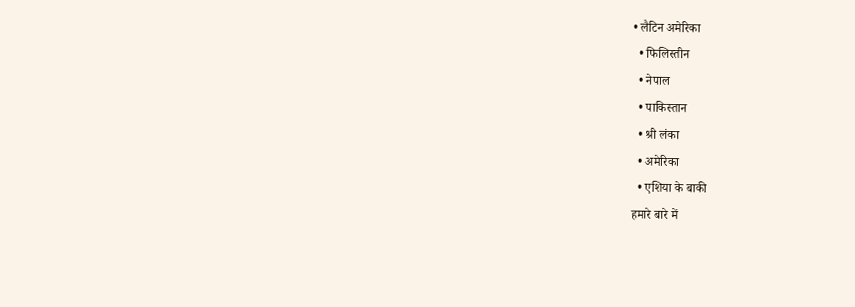• लैटिन अमेरिका
  • फिलिस्तीन
  • नेपाल
  • पाकिस्तान
  • श्री लंका
  • अमेरिका
  • एशिया के बाकी
हमारे बारे में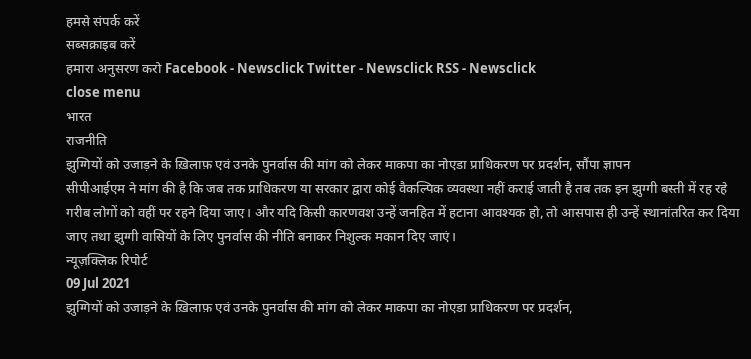हमसे संपर्क करें
सब्सक्राइब करें
हमारा अनुसरण करो Facebook - Newsclick Twitter - Newsclick RSS - Newsclick
close menu
भारत
राजनीति
झुग्गियों को उजाड़ने के ख़िलाफ़ एवं उनके पुनर्वास की मांग को लेकर माकपा का नोएडा प्राधिकरण पर प्रदर्शन, सौंपा ज्ञापन
सीपीआईएम ने मांग की है कि जब तक प्राधिकरण या सरकार द्वारा कोई वैकल्पिक व्यवस्था नहीं कराई जाती है तब तक इन झुग्गी बस्ती में रह रहे गरीब लोगों को वहीं पर रहने दिया जाए। और यदि किसी कारणवश उन्हें जनहित में हटाना आवश्यक हो, तो आसपास ही उन्हें स्थानांतरित कर दिया जाए तथा झुग्गी वासियों के लिए पुनर्वास की नीति बनाकर निशुल्क मकान दिए जाएं।
न्यूज़क्लिक रिपोर्ट
09 Jul 2021
झुग्गियों को उजाड़ने के ख़िलाफ़ एवं उनके पुनर्वास की मांग को लेकर माकपा का नोएडा प्राधिकरण पर प्रदर्शन,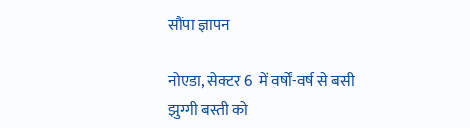सौंपा ज्ञापन

नोएडा, सेक्टर 6  में वर्षों-वर्ष से बसी झुग्गी बस्ती को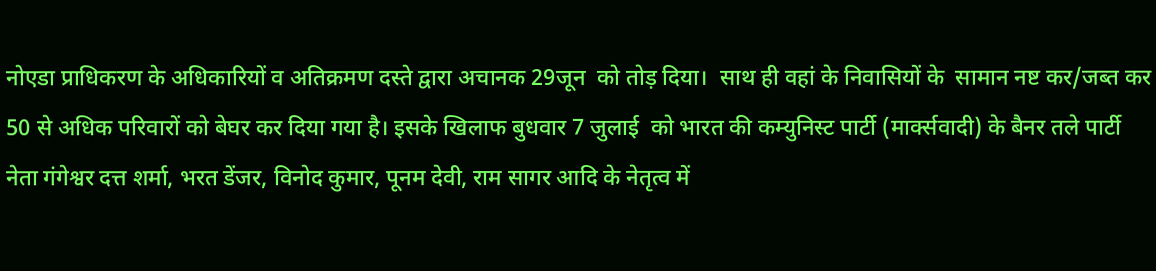नोएडा प्राधिकरण के अधिकारियों व अतिक्रमण दस्ते द्वारा अचानक 29जून  को तोड़ दिया।  साथ ही वहां के निवासियों के  सामान नष्ट कर/जब्त कर 50 से अधिक परिवारों को बेघर कर दिया गया है। इसके खिलाफ बुधवार 7 जुलाई  को भारत की कम्युनिस्ट पार्टी (मार्क्सवादी) के बैनर तले पार्टी नेता गंगेश्वर दत्त शर्मा, भरत डेंजर, विनोद कुमार, पूनम देवी, राम सागर आदि के नेतृत्व में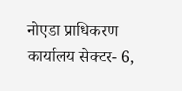नोएडा प्राधिकरण कार्यालय सेक्टर- 6,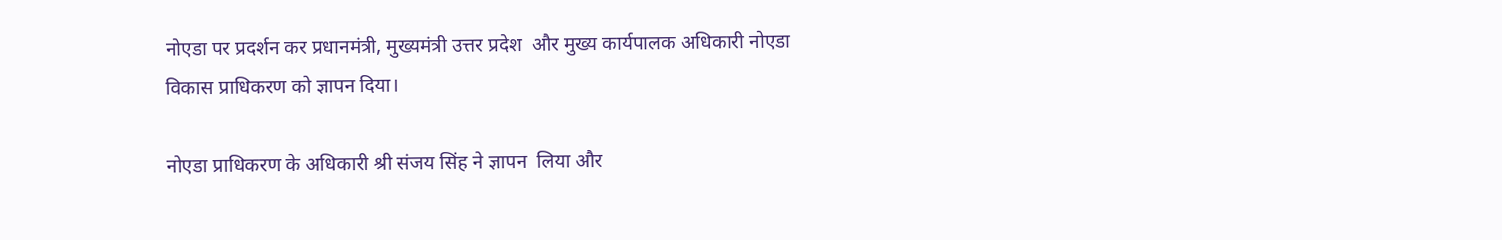नोएडा पर प्रदर्शन कर प्रधानमंत्री, मुख्यमंत्री उत्तर प्रदेश  और मुख्य कार्यपालक अधिकारी नोएडा विकास प्राधिकरण को ज्ञापन दिया।

नोएडा प्राधिकरण के अधिकारी श्री संजय सिंह ने ज्ञापन  लिया और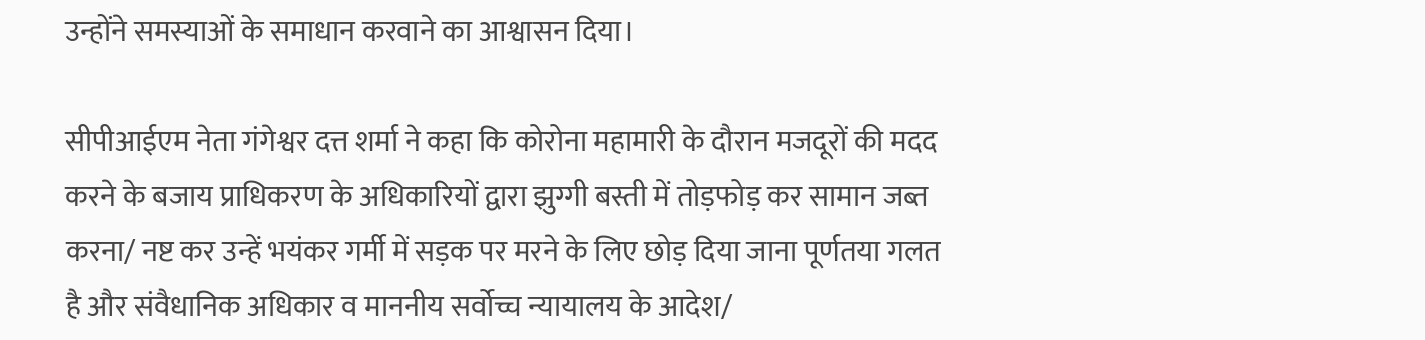उन्होंने समस्याओं के समाधान करवाने का आश्वासन दिया।

सीपीआईएम नेता गंगेश्वर दत्त शर्मा ने कहा कि कोरोना महामारी के दौरान मजदूरों की मदद करने के बजाय प्राधिकरण के अधिकारियों द्वारा झुग्गी बस्ती में तोड़फोड़ कर सामान जब्त करना/ नष्ट कर उन्हें भयंकर गर्मी में सड़क पर मरने के लिए छोड़ दिया जाना पूर्णतया गलत है और संवैधानिक अधिकार व माननीय सर्वोच्च न्यायालय के आदेश/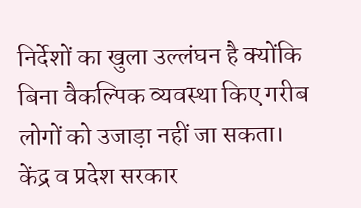निर्देशों का खुला उल्लंघन है क्योंकि बिना वैकल्पिक व्यवस्था किए गरीब लोगों को उजाड़ा नहीं जा सकता। केंद्र व प्रदेश सरकार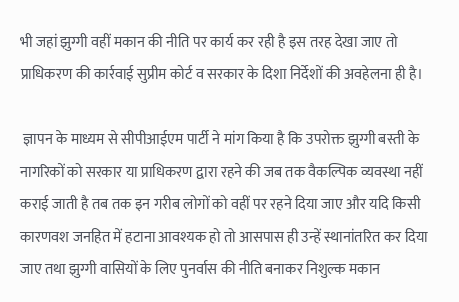भी जहां झुग्गी वहीं मकान की नीति पर कार्य कर रही है इस तरह देखा जाए तो प्राधिकरण की कार्रवाई सुप्रीम कोर्ट व सरकार के दिशा निर्देशों की अवहेलना ही है।

 ज्ञापन के माध्यम से सीपीआईएम पार्टी ने मांग किया है कि उपरोक्त झुग्गी बस्ती के नागरिकों को सरकार या प्राधिकरण द्वारा रहने की जब तक वैकल्पिक व्यवस्था नहीं कराई जाती है तब तक इन गरीब लोगों को वहीं पर रहने दिया जाए और यदि किसी कारणवश जनहित में हटाना आवश्यक हो तो आसपास ही उन्हें स्थानांतरित कर दिया जाए तथा झुग्गी वासियों के लिए पुनर्वास की नीति बनाकर निशुल्क मकान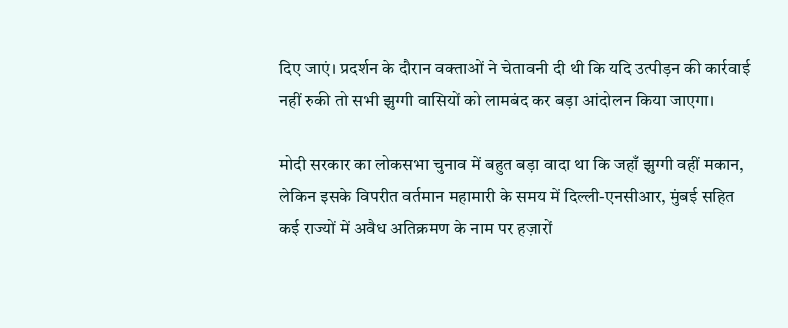दिए जाएं। प्रदर्शन के दौरान वक्ताओं ने चेतावनी दी थी कि यदि उत्पीड़न की कार्रवाई नहीं रुकी तो सभी झुग्गी वासियों को लामबंद कर बड़ा आंदोलन किया जाएगा।

मोदी सरकार का लोकसभा चुनाव में बहुत बड़ा वादा था कि जहाँ झुग्गी वहीं मकान, लेकिन इसके विपरीत वर्तमान महामारी के समय में दिल्ली-एनसीआर, मुंबई सहित कई राज्यों में अवैध अतिक्रमण के नाम पर हज़ारों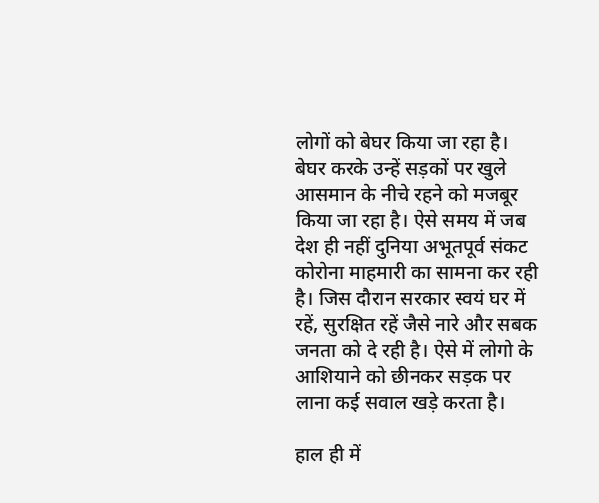लोगों को बेघर किया जा रहा है। बेघर करके उन्हें सड़कों पर खुले आसमान के नीचे रहने को मजबूर किया जा रहा है। ऐसे समय में जब देश ही नहीं दुनिया अभूतपूर्व संकट कोरोना माहमारी का सामना कर रही है। जिस दौरान सरकार स्वयं घर में रहें, सुरक्षित रहें जैसे नारे और सबक जनता को दे रही है। ऐसे में लोगो के आशियाने को छीनकर सड़क पर लाना कई सवाल खड़े करता है।

हाल ही में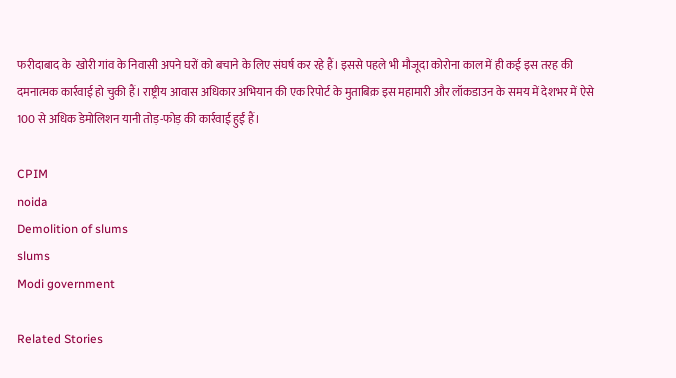फरीदाबाद के  खोरी गांव के निवासी अपने घरों को बचाने के लिए संघर्ष कर रहे हैं। इससे पहले भी मौजूदा कोरोना काल में ही कई इस तरह की दमनात्मक कार्रवाई हो चुकी हैं। राष्ट्रीय आवास अधिकार अभियान की एक रिपोर्ट के मुताबिक़ इस महामारी और लॉकडाउन के समय में देशभर में ऐसे 100 से अधिक डेमोलिशन यानी तोड़-फोड़ की कार्रवाई हुईं हैं।

CPIM
noida
Demolition of slums
slums
Modi government

Related Stories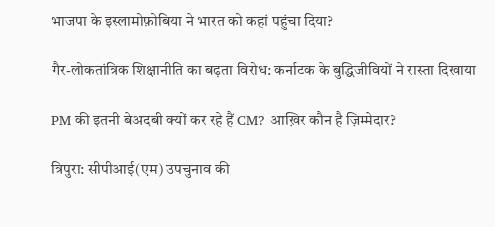भाजपा के इस्लामोफ़ोबिया ने भारत को कहां पहुंचा दिया?

गैर-लोकतांत्रिक शिक्षानीति का बढ़ता विरोध: कर्नाटक के बुद्धिजीवियों ने रास्ता दिखाया

PM की इतनी बेअदबी क्यों कर रहे हैं CM? आख़िर कौन है ज़िम्मेदार?

त्रिपुरा: सीपीआई(एम) उपचुनाव की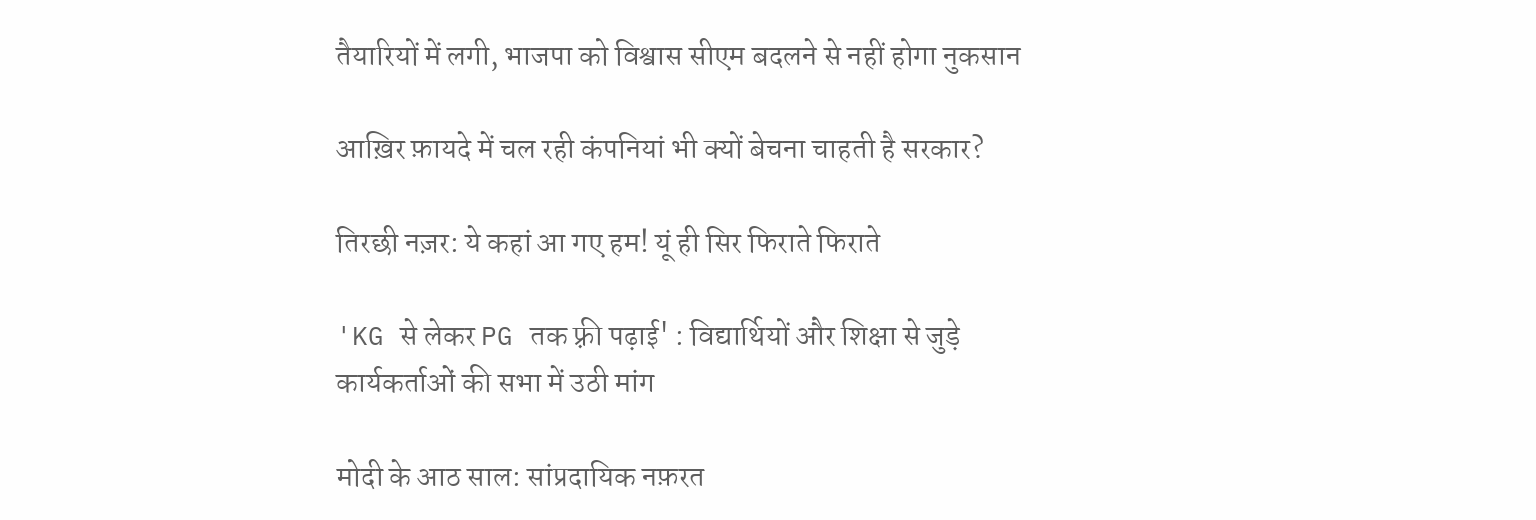तैयारियों में लगी, भाजपा को विश्वास सीएम बदलने से नहीं होगा नुकसान

आख़िर फ़ायदे में चल रही कंपनियां भी क्यों बेचना चाहती है सरकार?

तिरछी नज़र: ये कहां आ गए हम! यूं ही सिर फिराते फिराते

'KG से लेकर PG तक फ़्री पढ़ाई' : विद्यार्थियों और शिक्षा से जुड़े कार्यकर्ताओं की सभा में उठी मांग

मोदी के आठ साल: सांप्रदायिक नफ़रत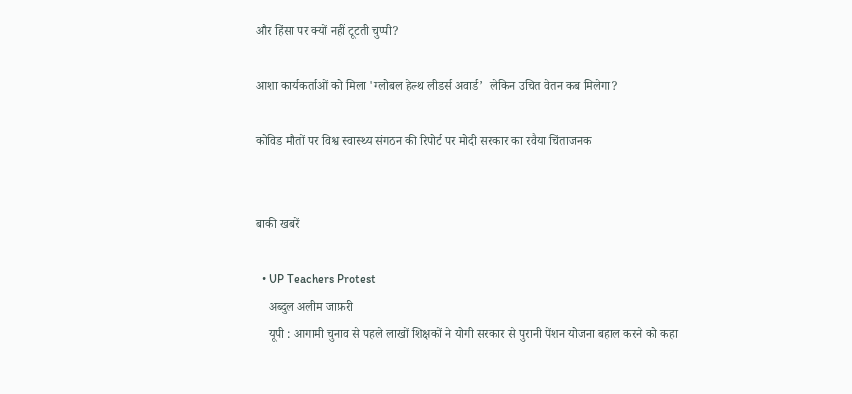और हिंसा पर क्यों नहीं टूटती चुप्पी?

आशा कार्यकर्ताओं को मिला 'ग्लोबल हेल्थ लीडर्स अवार्ड’  लेकिन उचित वेतन कब मिलेगा?

कोविड मौतों पर विश्व स्वास्थ्य संगठन की रिपोर्ट पर मोदी सरकार का रवैया चिंताजनक


बाकी खबरें

  • UP Teachers Protest
    अब्दुल अलीम जाफ़री
    यूपी : आगामी चुनाव से पहले लाखों शिक्षकों ने योगी सरकार से पुरानी पेंशन योजना बहाल करने को कहा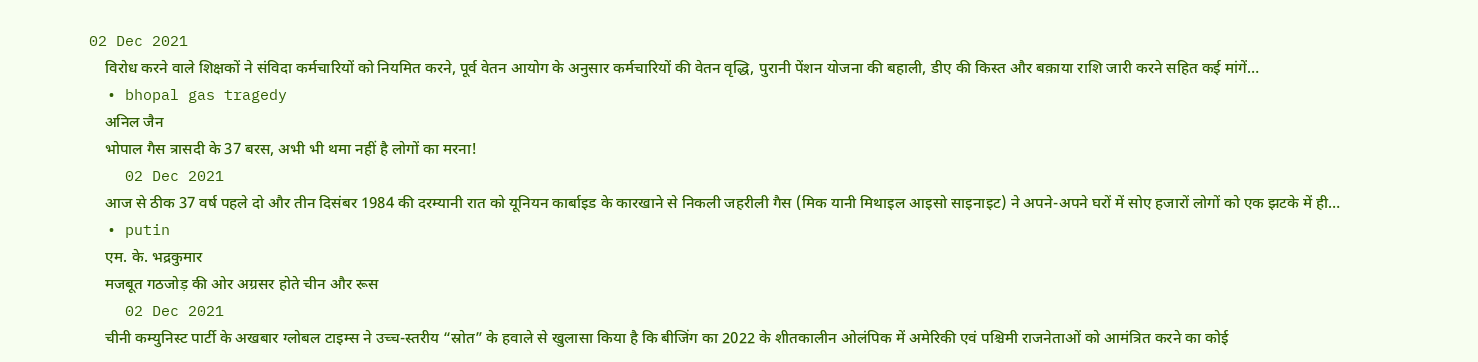02 Dec 2021
    विरोध करने वाले शिक्षकों ने संविदा कर्मचारियों को नियमित करने, पूर्व वेतन आयोग के अनुसार कर्मचारियों की वेतन वृद्धि, पुरानी पेंशन योजना की बहाली, डीए की किस्त और बक़ाया राशि जारी करने सहित कई मांगें…
  • bhopal gas tragedy
    अनिल जैन
    भोपाल गैस त्रासदी के 37 बरस, अभी भी थमा नहीं है लोगों का मरना!
    02 Dec 2021
    आज से ठीक 37 वर्ष पहले दो और तीन दिसंबर 1984 की दरम्यानी रात को यूनियन कार्बाइड के कारखाने से निकली जहरीली गैस (मिक यानी मिथाइल आइसो साइनाइट) ने अपने-अपने घरों में सोए हजारों लोगों को एक झटके में ही…
  • putin
    एम. के. भद्रकुमार
    मजबूत गठजोड़ की ओर अग्रसर होते चीन और रूस
    02 Dec 2021
    चीनी कम्युनिस्ट पार्टी के अखबार ग्लोबल टाइम्स ने उच्च-स्तरीय “स्रोत” के हवाले से खुलासा किया है कि बीजिंग का 2022 के शीतकालीन ओलंपिक में अमेरिकी एवं पश्चिमी राजनेताओं को आमंत्रित करने का कोई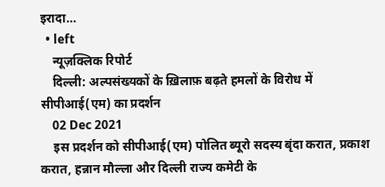इरादा…
  • left
    न्यूज़क्लिक रिपोर्ट
    दिल्ली: अल्पसंख्यकों के ख़िलाफ़ बढ़ते हमलों के विरोध में सीपीआई(एम) का प्रदर्शन
    02 Dec 2021
    इस प्रदर्शन को सीपीआई(एम) पोलित ब्यूरो सदस्य बृंदा करात, प्रकाश करात, हन्नान मौल्ला और दिल्ली राज्य कमेटी के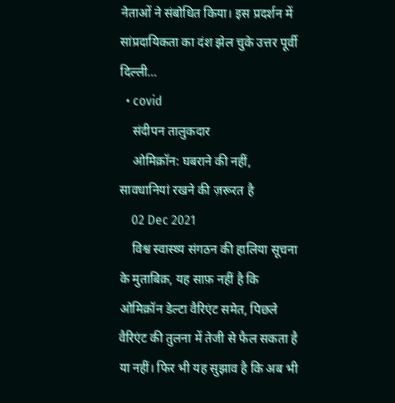नेताओं ने संबोधित किया। इस प्रदर्शन में सांप्रदायिकता का दंश झेल चुके उत्तर पूर्वी दिल्ली…
  • covid
    संदीपन तालुकदार
    ओमिक्रॉन: घबराने की नहीं, सावधानियां रखने की ज़रूरत है
    02 Dec 2021
    विश्व स्वास्थ्य संगठन की हालिया सूचना के मुताबिक़, यह साफ़ नहीं है कि ओमिक्रॉन डेल्टा वैरिएंट समेत, पिछले वैरिएंट की तुलना में तेजी से फैल सकता है या नहीं। फिर भी यह सुझाव है कि अब भी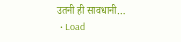उतनी ही सावधानी…
  • Load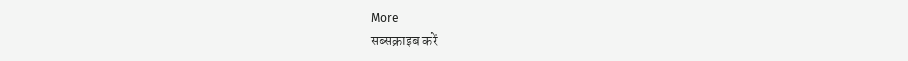More
सब्सक्राइब करें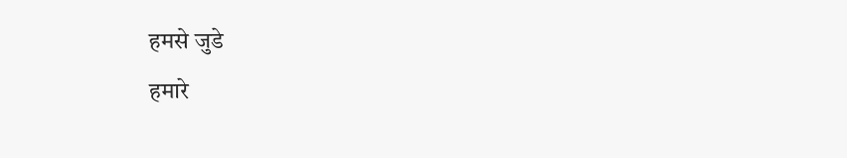हमसे जुडे
हमारे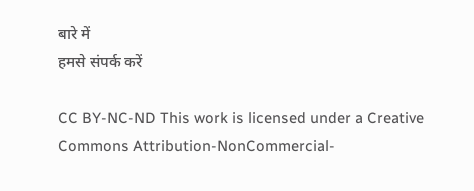बारे में
हमसे संपर्क करें

CC BY-NC-ND This work is licensed under a Creative Commons Attribution-NonCommercial-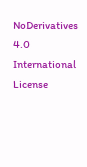NoDerivatives 4.0 International License